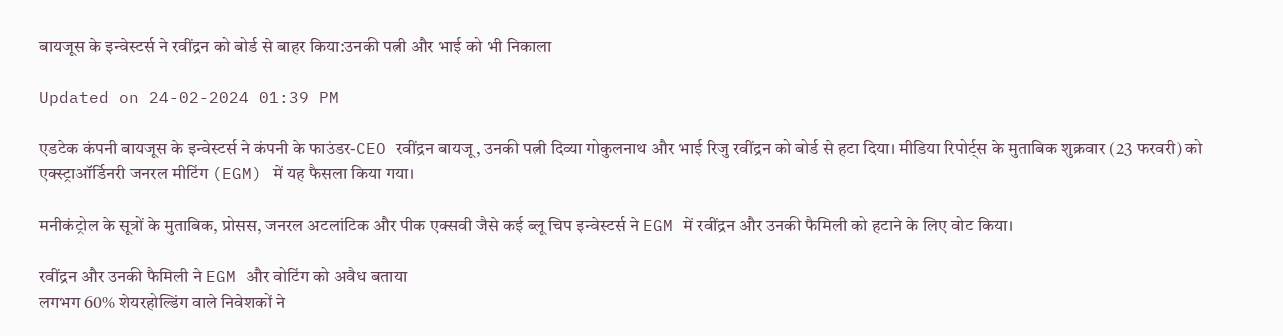बायजूस के इन्वेस्टर्स ने रवींद्रन को बोर्ड से बाहर किया:उनकी पत्नी और भाई को भी निकाला

Updated on 24-02-2024 01:39 PM

एडटेक कंपनी बायजूस के इन्वेस्टर्स ने कंपनी के फाउंडर-CEO रवींद्रन बायजू, उनकी पत्नी दिव्या गोकुलनाथ और भाई रिजु रवींद्रन को बोर्ड से हटा दिया। मीडिया रिपोर्ट्स के मुताबिक शुक्रवार (23 फरवरी) को एक्स्ट्राऑर्डिनरी जनरल मीटिंग (EGM) में यह फैसला किया गया।

मनीकंट्रोल के सूत्रों के मुताबिक, प्रोसस, जनरल अटलांटिक और पीक एक्सवी जैसे कई ब्लू चिप इन्वेस्टर्स ने EGM में रवींद्रन और उनकी फैमिली को हटाने के लिए वोट किया।

रवींद्रन और उनकी फैमिली ने EGM और वोटिंग को अवैध बताया
लगभग 60% शेयरहोल्डिंग वाले निवेशकों ने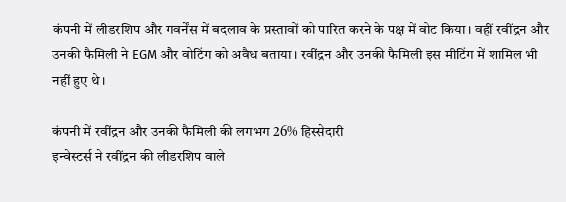कंपनी में लीडरशिप और गवर्नेंस में बदलाव के प्रस्तावों को पारित करने के पक्ष में वोट किया। वहीं रवींद्रन और उनकी फैमिली ने EGM और वोटिंग को अवैध बताया। रवींद्रन और उनकी फैमिली इस मीटिंग में शामिल भी नहीं हुए थे।

कंपनी में रवींद्रन और उनकी फैमिली की लगभग 26% हिस्सेदारी
इन्वेस्टर्स ने रवींद्रन की लीडरशिप वाले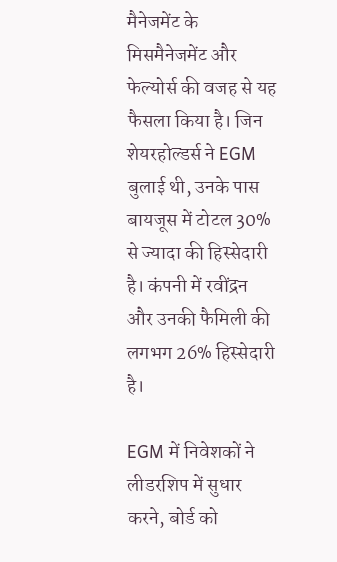मैनेजमेंट के मिसमैनेजमेंट और फेल्योर्स की वजह से यह फैसला किया है। जिन शेयरहोल्डर्स ने EGM बुलाई थी, उनके पास बायजूस में टोटल 30% से ज्यादा की हिस्सेदारी है। कंपनी में रवींद्रन और उनकी फैमिली की लगभग 26% हिस्सेदारी है।

EGM में निवेशकों ने लीडरशिप में सुधार करने, बोर्ड को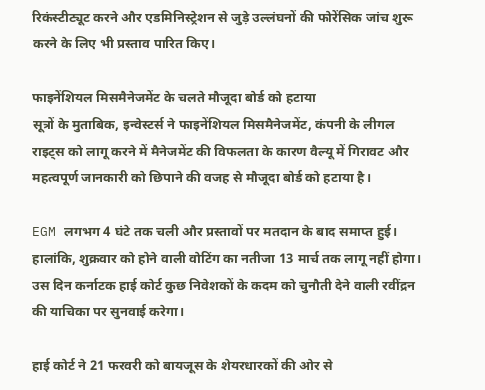रिकंस्टीट्यूट करने और एडमिनिस्ट्रेशन से जुड़े उल्लंघनों की फोरेंसिक जांच शुरू करने के लिए भी प्रस्ताव पारित किए।

फाइनेंशियल मिसमैनेजमेंट के चलते मौजूदा बोर्ड को हटाया
सूत्रों के मुताबिक, इन्वेस्टर्स ने फाइनेंशियल मिसमैनेजमेंट, कंपनी के लीगल राइट्स को लागू करने में मैनेजमेंट की विफलता के कारण वैल्यू में गिरावट और महत्वपूर्ण जानकारी को छिपाने की वजह से मौजूदा बोर्ड को हटाया है।

EGM लगभग 4 घंटे तक चली और प्रस्तावों पर मतदान के बाद समाप्त हुई। हालांकि, शुक्रवार को होने वाली वोटिंग का नतीजा 13 मार्च तक लागू नहीं होगा। उस दिन कर्नाटक हाई कोर्ट कुछ निवेशकों के कदम को चुनौती देने वाली रवींद्रन की याचिका पर सुनवाई करेगा।

हाई कोर्ट ने 21 फरवरी को बायजूस के शेयरधारकों की ओर से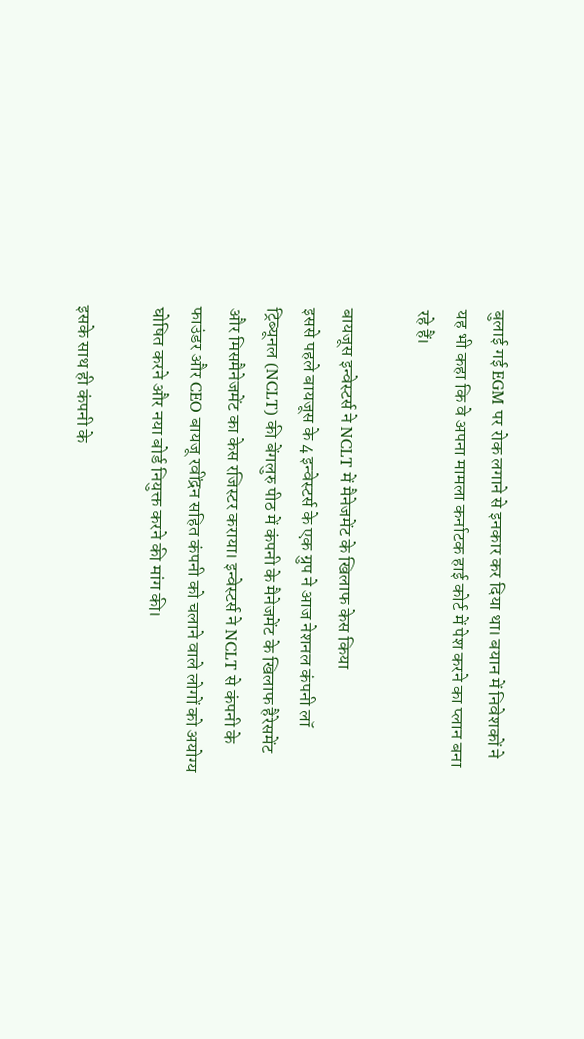बुलाई गई EGM पर रोक लगाने से इनकार कर दिया था। बयान में निवेशकों ने यह भी कहा कि वे अपना मामला कर्नाटक हाई कोर्ट में पेश करने का प्लान बना रहे हैं।

बायजूस इन्वेस्टर्स ने NCLT में मैनेजमेंट के खिलाफ केस किया
इससे पहले बायजूस के 4 इन्वेस्टर्स के एक ग्रुप ने आज नेशनल कंपनी लॉ ट्रिब्यूनल (NCLT) की बेंगलुरु पीठ में कंपनी के मैनेजमेंट के खिलाफ हैरेसमेंट और मिसमैनेजमेंट का केस रजिस्टर कराया। इन्वेस्टर्स ने NCLT से कंपनी के फाउंडर और CEO बायजू रवींद्रन सहित कंपनी को चलाने वाले लोगों को अयोग्य घोषित करने और नया बोर्ड नियुक्त करने की मांग की।

इसके साथ ही कंपनी के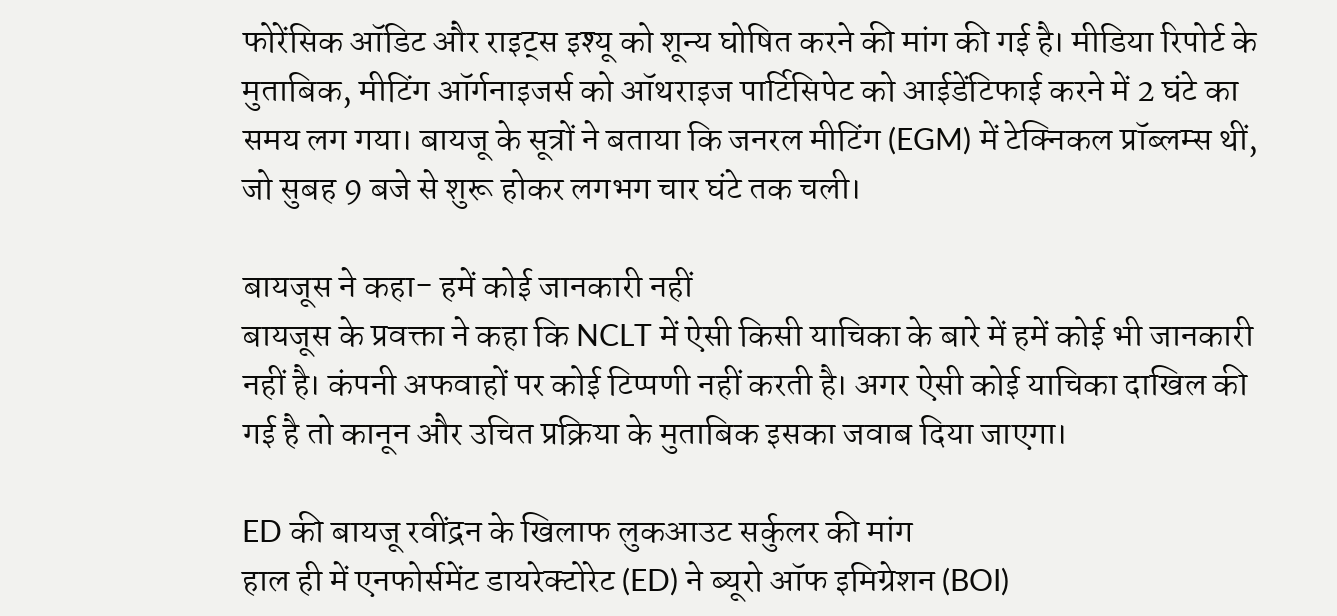फोरेंसिक ऑडिट और राइट्स इश्यू को शून्य घोषित करने की मांग की गई है। मीडिया रिपोर्ट के मुताबिक, मीटिंग ऑर्गनाइजर्स को ऑथराइज पार्टिसिपेट को आईडेंटिफाई करने में 2 घंटे का समय लग गया। बायजू के सूत्रों ने बताया कि जनरल मीटिंग (EGM) में टेक्निकल प्रॉब्लम्स थीं, जो सुबह 9 बजे से शुरू होकर लगभग चार घंटे तक चली।

बायजूस ने कहा- हमें कोई जानकारी नहीं
बायजूस के प्रवक्ता ने कहा कि NCLT में ऐसी किसी याचिका के बारे में हमें कोई भी जानकारी नहीं है। कंपनी अफवाहों पर कोई टिप्पणी नहीं करती है। अगर ऐसी कोई याचिका दाखिल की गई है तो कानून और उचित प्रक्रिया के मुताबिक इसका जवाब दिया जाएगा।

ED की बायजू रवींद्रन के खिलाफ लुकआउट सर्कुलर की मांग
हाल ही में एनफोर्समेंट डायरेक्टोरेट (ED) ने ब्यूरो ऑफ इमिग्रेशन (BOI)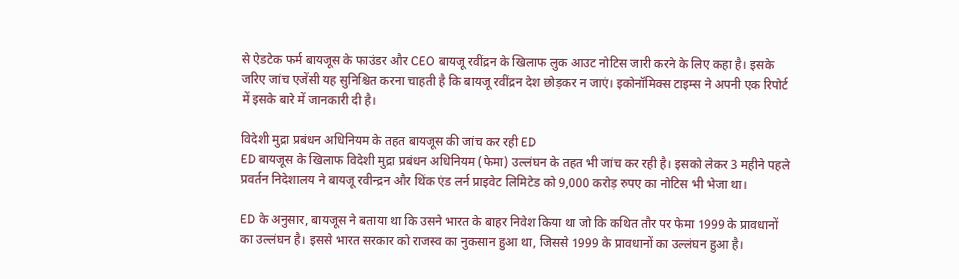से ऐडटेक फर्म बायजूस के फाउंडर और CEO बायजू रवींद्रन के खिलाफ लुक आउट नोटिस जारी करने के लिए कहा है। इसके जरिए जांच एजेंसी यह सुनिश्चित करना चाहती है कि बायजू रवींद्रन देश छोड़कर न जाएं। इकोनॉमिक्स टाइम्स ने अपनी एक रिपोर्ट में इसके बारे में जानकारी दी है।

विदेशी मुद्रा प्रबंधन अधिनियम के तहत बायजूस की जांच कर रही ED
ED बायजूस के खिलाफ विदेशी मुद्रा प्रबंधन अधिनियम (फेमा) उल्लंघन के तहत भी जांच कर रही है। इसको लेकर 3 महीने पहले प्रवर्तन निदेशालय ने बायजू रवीन्द्रन और थिंक एंड लर्न प्राइवेट लिमिटेड को 9,000 करोड़ रुपए का नोटिस भी भेजा था।

ED के अनुसार, बायजूस ने बताया था कि उसने भारत के बाहर निवेश किया था जो कि कथित तौर पर फेमा 1999 के प्रावधानों का उल्लंघन है। इससे भारत सरकार को राजस्व का नुकसान हुआ था, जिससे 1999 के प्रावधानों का उल्लंघन हुआ है।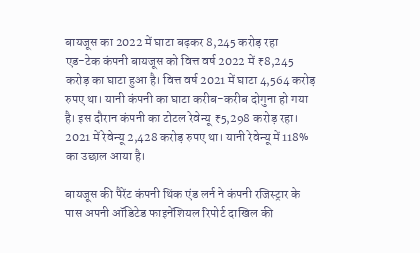बायजूस का 2022 में घाटा बढ़कर 8,245 करोड़ रहा
एड-टेक कंपनी बायजूस को वित्त वर्ष 2022 में ₹8,245 करोड़ का घाटा हुआ है। वित्त वर्ष 2021 में घाटा 4,564 करोड़ रुपए था। यानी कंपनी का घाटा करीब-करीब दोगुना हो गया है। इस दौरान कंपनी का टोटल रेवेन्यू ₹5,298 करोड़ रहा। 2021 में रेवेन्यू 2,428 करोड़ रुपए था। यानी रेवेन्यू में 118% का उछाल आया है।

बायजूस की पैरेंट कंपनी थिंक एंड लर्न ने कंपनी रजिस्ट्रार के पास अपनी ऑडिटेड फाइनेंशियल रिपोर्ट दाखिल की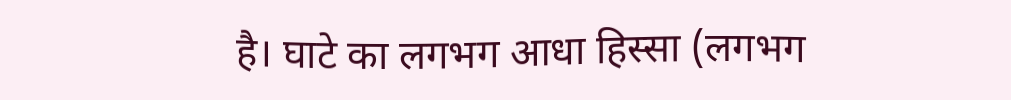है। घाटे का लगभग आधा हिस्सा (लगभग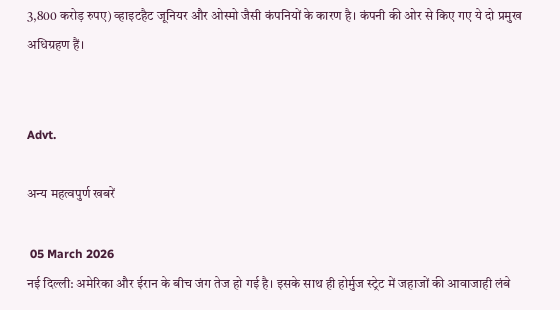3,800 करोड़ रुपए) व्हाइटहैट जूनियर और ओस्मो जैसी कंपनियों के कारण है। कंपनी की ओर से किए गए ये दो प्रमुख अधिग्रहण हैं।


Advt.

अन्य महत्वपुर्ण खबरें

 05 March 2026
नई दिल्ली: अमेरिका और ईरान के बीच जंग तेज हो गई है। इसके साथ ही होर्मुज स्ट्रेट में जहाजों की आवाजाही लंबे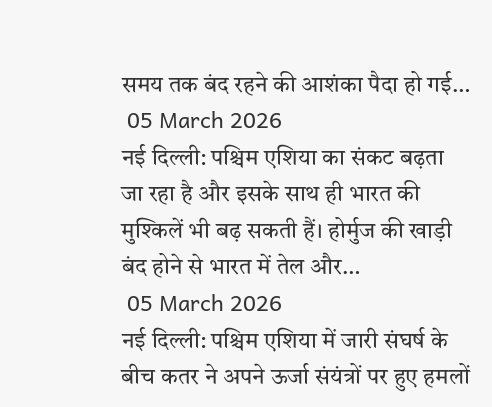समय तक बंद रहने की आशंका पैदा हो गई…
 05 March 2026
नई दिल्ली: पश्चिम एशिया का संकट बढ़ता जा रहा है और इसके साथ ही भारत की मुश्किलें भी बढ़ सकती हैं। होर्मुज की खाड़ी बंद होने से भारत में तेल और…
 05 March 2026
नई दिल्ली: पश्चिम एशिया में जारी संघर्ष के बीच कतर ने अपने ऊर्जा संयंत्रों पर हुए हमलों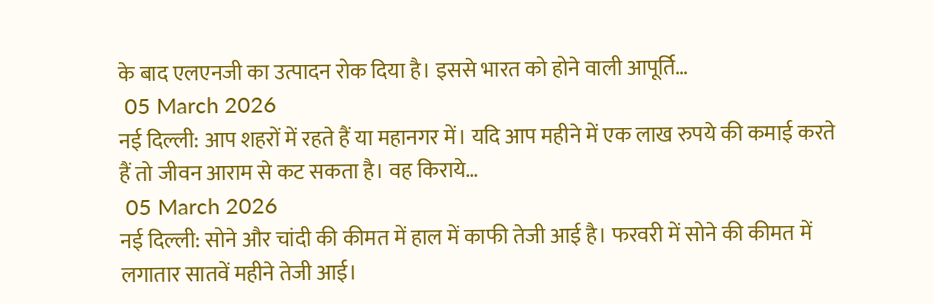के बाद एलएनजी का उत्पादन रोक दिया है। इससे भारत को होने वाली आपूर्ति…
 05 March 2026
नई दिल्ली: आप शहरों में रहते हैं या महानगर में। यदि आप महीने में एक लाख रुपये की कमाई करते हैं तो जीवन आराम से कट सकता है। वह किराये…
 05 March 2026
नई दिल्ली: सोने और चांदी की कीमत में हाल में काफी तेजी आई है। फरवरी में सोने की कीमत में लगातार सातवें महीने तेजी आई।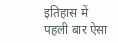इतिहास में पहली बार ऐसा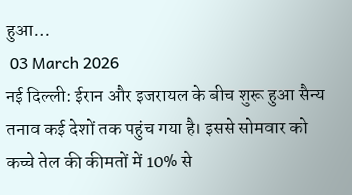हुआ…
 03 March 2026
नई दिल्ली: ईरान और इजरायल के बीच शुरू हुआ सैन्य तनाव कई देशों तक पहुंच गया है। इससे सोमवार को कच्चे तेल की कीमतों में 10% से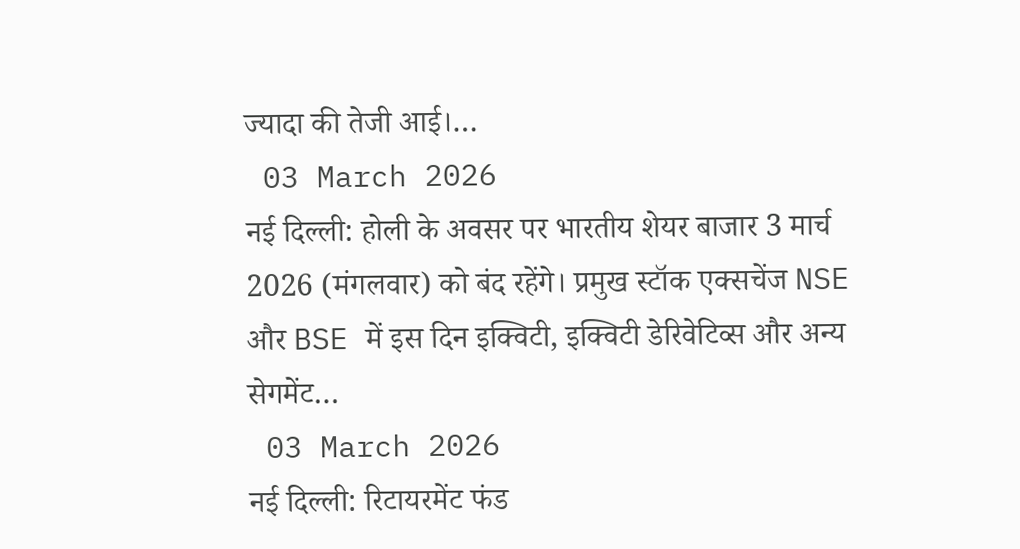ज्यादा की तेजी आई।…
 03 March 2026
नई दिल्ली: होली के अवसर पर भारतीय शेयर बाजार 3 मार्च 2026 (मंगलवार) को बंद रहेंगे। प्रमुख स्टॉक एक्सचेंज NSE और BSE में इस दिन इक्विटी, इक्विटी डेरिवेटिव्स और अन्य सेगमेंट…
 03 March 2026
नई दिल्ली: रिटायरमेंट फंड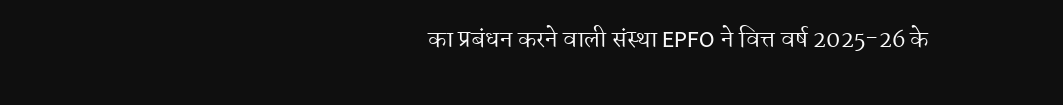का प्रबंधन करने वाली संस्था EPFO ने वित्त वर्ष 2025-26 के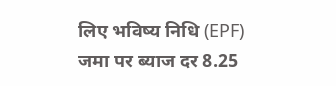लिए भविष्य निधि (EPF) जमा पर ब्याज दर 8.25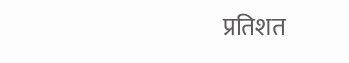प्रतिशत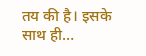तय की है। इसके साथ ही…